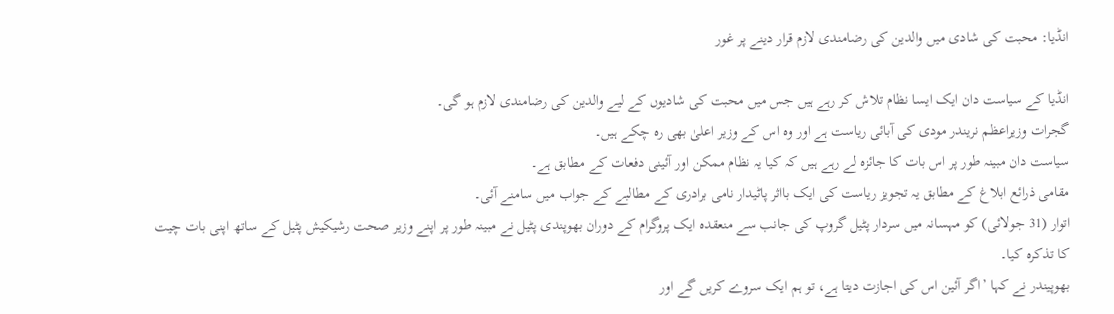انڈیا: محبت کی شادی میں والدین کی رضامندی لازم قرار دینے پر غور

انڈیا کے سیاست دان ایک ایسا نظام تلاش کر رہے ہیں جس میں محبت کی شادیوں کے لیے والدین کی رضامندی لازم ہو گی۔
گجرات وزیراعظم نریندر مودی کی آبائی ریاست ہے اور وہ اس کے وزیر اعلیٰ بھی رہ چکے ہیں۔
سیاست دان مبینہ طور پر اس بات کا جائزہ لے رہے ہیں کہ کیا یہ نظام ممکن اور آئینی دفعات کے مطابق ہے۔
مقامی ذرائع ابلاغ کے مطابق یہ تجویز ریاست کی ایک بااثر پاٹیدار نامی برادری کے مطالبے کے جواب میں سامنے آئی۔
اتوار (31 جولائی) کو مہسانہ میں سردار پٹیل گروپ کی جانب سے منعقدہ ایک پروگرام کے دوران بھوپندی پٹیل نے مبینہ طور پر اپنے وزیر صحت رشیکیش پٹیل کے ساتھ اپنی بات چیت کا تذکرہ کیا۔
بھوپیندر نے کہا ’اگر آئین اس کی اجازت دیتا ہے، تو ہم ایک سروے کریں گے اور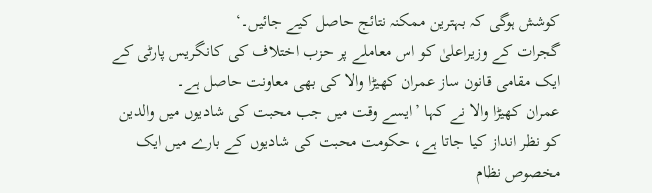کوشش ہوگی کہ بہترین ممکنہ نتائج حاصل کیے جائیں۔‘
گجرات کے وزیراعلیٰ کو اس معاملے پر حزب اختلاف کی کانگریس پارٹی کے ایک مقامی قانون ساز عمران کھیڑا والا کی بھی معاونت حاصل ہے۔
عمران کھیڑا والا نے کہا ’ایسے وقت میں جب محبت کی شادیوں میں والدین کو نظر انداز کیا جاتا ہے، حکومت محبت کی شادیوں کے بارے میں ایک مخصوص نظام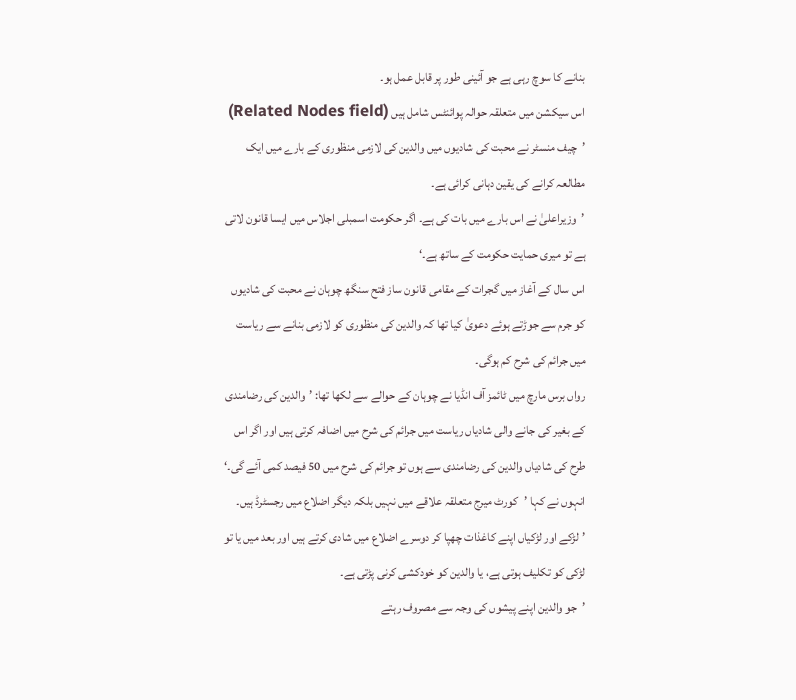بنانے کا سوچ رہی ہے جو آئینی طور پر قابل عمل ہو۔
اس سیکشن میں متعلقہ حوالہ پوائنٹس شامل ہیں (Related Nodes field)
’چیف منسٹر نے محبت کی شادیوں میں والدین کی لازمی منظوری کے بارے میں ایک مطالعہ کرانے کی یقین دہانی کرائی ہے۔
’وزیراعلیٰ نے اس بارے میں بات کی ہے۔ اگر حکومت اسمبلی اجلاس میں ایسا قانون لاتی ہے تو میری حمایت حکومت کے ساتھ ہے۔‘
اس سال کے آغاز میں گجرات کے مقامی قانون ساز فتح سنگھ چوہان نے محبت کی شادیوں کو جرم سے جوڑتے ہوئے دعویٰ کیا تھا کہ والدین کی منظوری کو لازمی بنانے سے ریاست میں جرائم کی شرح کم ہوگی۔
رواں برس مارچ میں ٹائمز آف انڈیا نے چوہان کے حوالے سے لکھا تھا: ’والدین کی رضامندی کے بغیر کی جانے والی شادیاں ریاست میں جرائم کی شرح میں اضافہ کرتی ہیں اور اگر اس طرح کی شادیاں والدین کی رضامندی سے ہوں تو جرائم کی شرح میں 50 فیصد کمی آئے گی۔‘
انہوں نے کہا ’کورٹ میرج متعلقہ علاقے میں نہیں بلکہ دیگر اضلاع میں رجسٹرڈ ہیں۔
’لڑکے اور لڑکیاں اپنے کاغذات چھپا کر دوسرے اضلاع میں شادی کرتے ہیں اور بعد میں یا تو لڑکی کو تکلیف ہوتی ہے، یا والدین کو خودکشی کرنی پڑتی ہے۔
’جو والدین اپنے پیشوں کی وجہ سے مصروف رہتے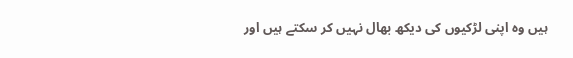ہیں وہ اپنی لڑکیوں کی دیکھ بھال نہیں کر سکتے ہیں اور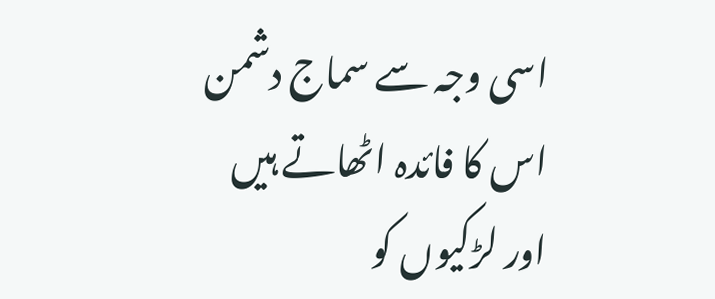اسی وجہ سے سماج دشمن اس کا فائدہ اٹھاتے ہیں اور لڑکیوں کو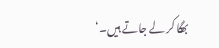بھگا کر لے جاتے ہیں۔‘